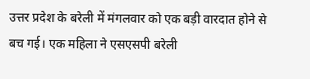उत्तर प्रदेश के बरेली में मंगलवार को एक बड़ी वारदात होने से बच गई। एक महिला ने एसएसपी बरेली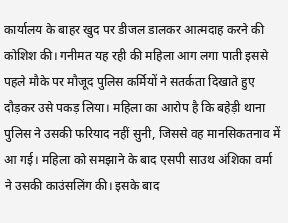कार्यालय के बाहर खुद पर डीजल डालकर आत्मदाह करने की कोशिश की। गनीमत यह रही की महिला आग लगा पाती इससे पहले मौके पर मौजूद पुलिस कर्मियों ने सतर्कता दिखाते हुए दौड़कर उसे पकड़ लिया। महिला का आरोप है कि बहेड़ी थाना पुलिस ने उसकी फरियाद नहीं सुनी, जिससे वह मानसिकतनाव में आ गई। महिला को समझाने के बाद एसपी साउथ अंशिका वर्मा ने उसकी काउंसलिंग की। इसके बाद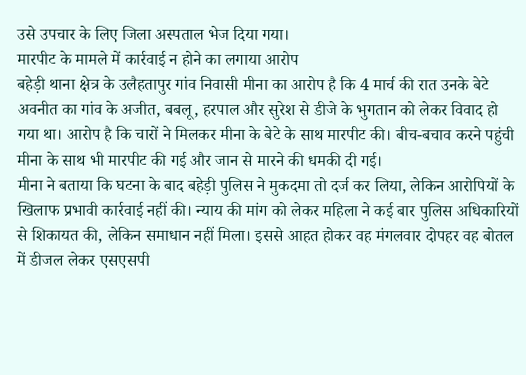उसे उपचार के लिए जिला अस्पताल भेज दिया गया।
मारपीट के मामले में कार्रवाई न होने का लगाया आरोप
बहेड़ी थाना क्षेत्र के उलैहतापुर गांव निवासी मीना का आरोप है कि 4 मार्च की रात उनके बेटे अवनीत का गांव के अजीत, बबलू, हरपाल और सुरेश से डीजे के भुगतान को लेकर विवाद हो गया था। आरोप है कि चारों ने मिलकर मीना के बेटे के साथ मारपीट की। बीच-बचाव करने पहुंची मीना के साथ भी मारपीट की गई और जान से मारने की धमकी दी गई।
मीना ने बताया कि घटना के बाद बहेड़ी पुलिस ने मुकदमा तो दर्ज कर लिया, लेकिन आरोपियों के खिलाफ प्रभावी कार्रवाई नहीं की। न्याय की मांग को लेकर महिला ने कई बार पुलिस अधिकारियों से शिकायत की, लेकिन समाधान नहीं मिला। इससे आहत होकर वह मंगलवार दोपहर वह बोतल में डीजल लेकर एसएसपी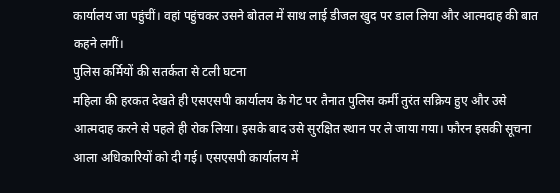कार्यालय जा पहुंचीं। वहां पहुंचकर उसने बोतल में साथ लाई डीजल खुद पर डाल लिया और आत्मदाह की बात कहने लगीं।
पुलिस कर्मियों की सतर्कता से टली घटना
महिला की हरकत देखते ही एसएसपी कार्यालय के गेट पर तैनात पुलिस कर्मी तुरंत सक्रिय हुए और उसे आत्मदाह करने से पहले ही रोक लिया। इसके बाद उसे सुरक्षित स्थान पर ले जाया गया। फौरन इसकी सूचना आला अधिकारियों को दी गई। एसएसपी कार्यालय में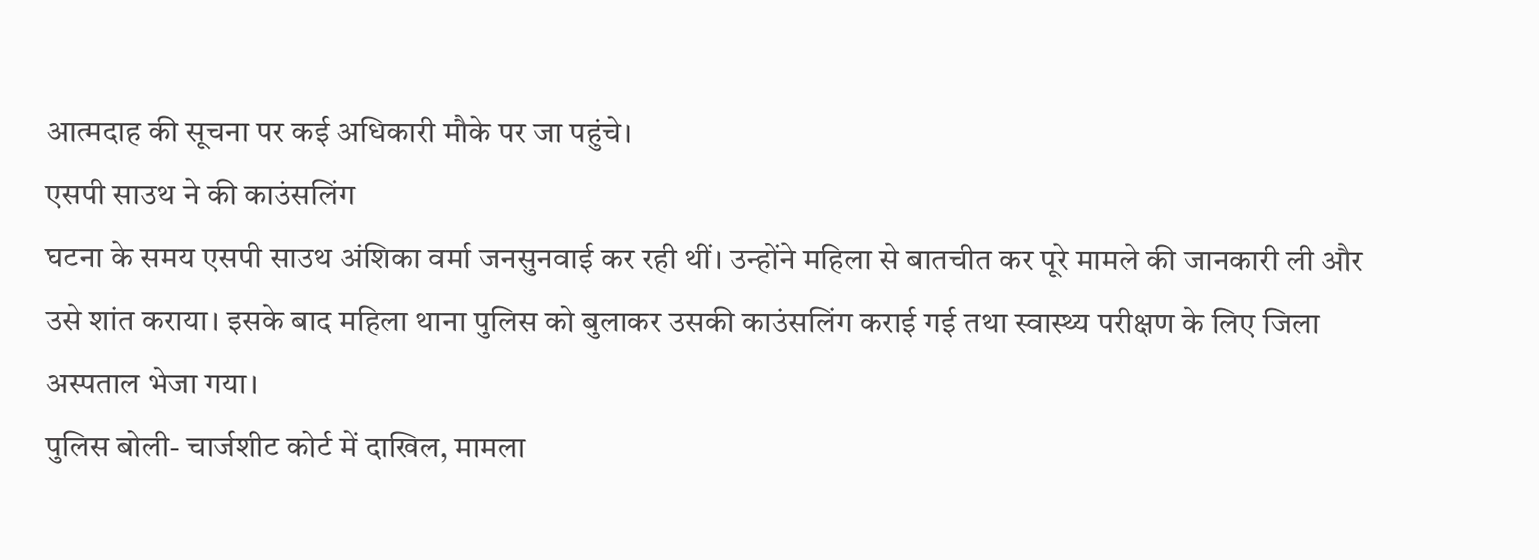आत्मदाह की सूचना पर कई अधिकारी मौके पर जा पहुंचे।
एसपी साउथ ने की काउंसलिंग
घटना के समय एसपी साउथ अंशिका वर्मा जनसुनवाई कर रही थीं। उन्होंने महिला से बातचीत कर पूरे मामले की जानकारी ली और उसे शांत कराया। इसके बाद महिला थाना पुलिस को बुलाकर उसकी काउंसलिंग कराई गई तथा स्वास्थ्य परीक्षण के लिए जिला अस्पताल भेजा गया।
पुलिस बोली- चार्जशीट कोर्ट में दाखिल, मामला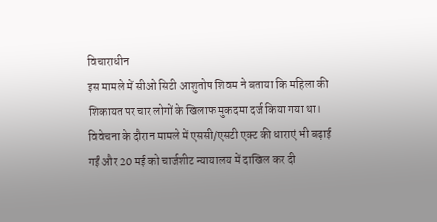विचाराधीन
इस मामले में सीओ सिटी आशुतोष शिवम ने बताया कि महिला की शिकायत पर चार लोगों के खिलाफ मुकदमा दर्ज किया गया था। विवेचना के दौरान मामले में एससी/एसटी एक्ट की धाराएं भी बढ़ाई गईं और 20 मई को चार्जशीट न्यायालय में दाखिल कर दी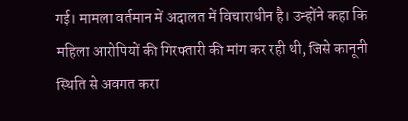गई। मामला वर्तमान में अदालत में विचाराधीन है। उन्होंने कहा कि महिला आरोपियों की गिरफ्तारी की मांग कर रही थी, जिसे कानूनी स्थिति से अवगत करा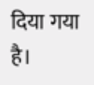दिया गया है।